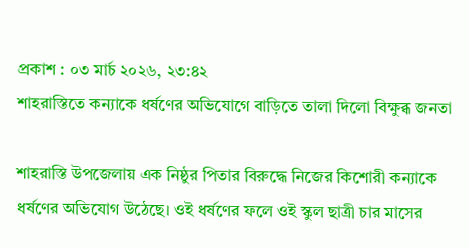প্রকাশ : ০৩ মার্চ ২০২৬, ২৩:৪২
শাহরাস্তিতে কন্যাকে ধর্ষণের অভিযোগে বাড়িতে তালা দিলো বিক্ষুব্ধ জনতা

শাহরাস্তি উপজেলায় এক নিষ্ঠুর পিতার বিরুদ্ধে নিজের কিশোরী কন্যাকে ধর্ষণের অভিযোগ উঠেছে। ওই ধর্ষণের ফলে ওই স্কুল ছাত্রী চার মাসের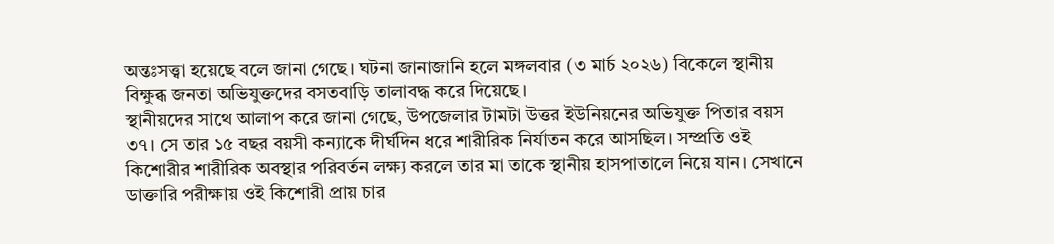অন্তঃসত্ত্বা হয়েছে বলে জানা গেছে। ঘটনা জানাজানি হলে মঙ্গলবার (৩ মার্চ ২০২৬) বিকেলে স্থানীয় বিক্ষুব্ধ জনতা অভিযুক্তদের বসতবাড়ি তালাবদ্ধ করে দিয়েছে।
স্থানীয়দের সাথে আলাপ করে জানা গেছে, উপজেলার টামটা উত্তর ইউনিয়নের অভিযুক্ত পিতার বয়স ৩৭। সে তার ১৫ বছর বয়সী কন্যাকে দীর্ঘদিন ধরে শারীরিক নির্যাতন করে আসছিল। সম্প্রতি ওই কিশোরীর শারীরিক অবস্থার পরিবর্তন লক্ষ্য করলে তার মা তাকে স্থানীয় হাসপাতালে নিয়ে যান। সেখানে ডাক্তারি পরীক্ষায় ওই কিশোরী প্রায় চার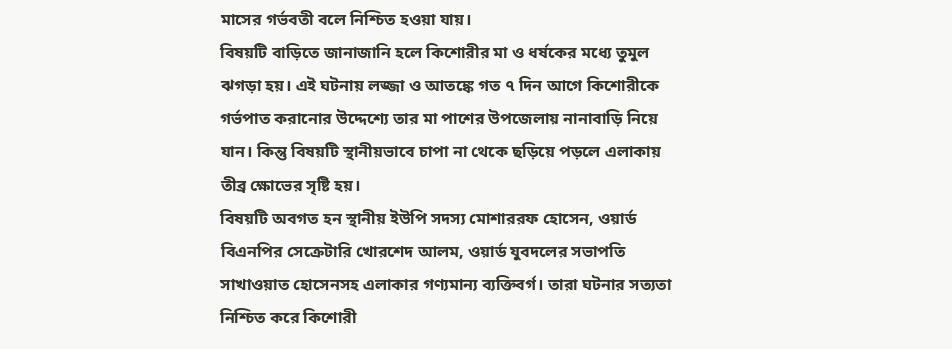মাসের গর্ভবতী বলে নিশ্চিত হওয়া যায়।
বিষয়টি বাড়িতে জানাজানি হলে কিশোরীর মা ও ধর্ষকের মধ্যে তুমুল ঝগড়া হয়। এই ঘটনায় লজ্জা ও আতঙ্কে গত ৭ দিন আগে কিশোরীকে গর্ভপাত করানোর উদ্দেশ্যে তার মা পাশের উপজেলায় নানাবাড়ি নিয়ে যান। কিন্তু বিষয়টি স্থানীয়ভাবে চাপা না থেকে ছড়িয়ে পড়লে এলাকায় তীব্র ক্ষোভের সৃষ্টি হয়।
বিষয়টি অবগত হন স্থানীয় ইউপি সদস্য মোশাররফ হোসেন, ওয়ার্ড বিএনপির সেক্রেটারি খোরশেদ আলম, ওয়ার্ড যুবদলের সভাপতি সাখাওয়াত হোসেনসহ এলাকার গণ্যমান্য ব্যক্তিবর্গ। তারা ঘটনার সত্যতা নিশ্চিত করে কিশোরী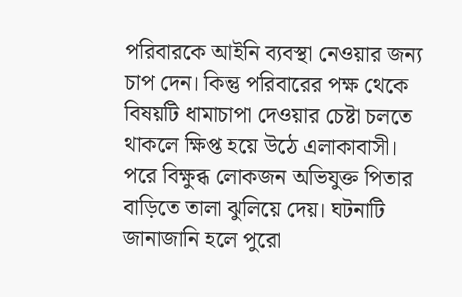পরিবারকে আইনি ব্যবস্থা নেওয়ার জন্য চাপ দেন। কিন্তু পরিবারের পক্ষ থেকে বিষয়টি ধামাচাপা দেওয়ার চেষ্টা চলতে থাকলে ক্ষিপ্ত হয়ে উঠে এলাকাবাসী। পরে বিক্ষুব্ধ লোকজন অভিযুক্ত পিতার বাড়িতে তালা ঝুলিয়ে দেয়। ঘটনাটি জানাজানি হলে পুরো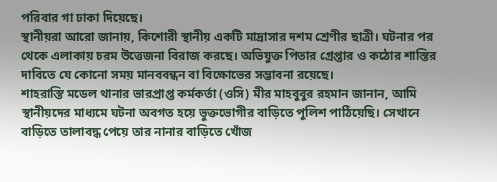পরিবার গা ঢাকা দিয়েছে।
স্থানীয়রা আরো জানায়, কিশোরী স্থানীয় একটি মাদ্রাসার দশম শ্রেণীর ছাত্রী। ঘটনার পর থেকে এলাকায় চরম উত্তেজনা বিরাজ করছে। অভিযুক্ত পিতার গ্রেপ্তার ও কঠোর শাস্তির দাবিতে যে কোনো সময় মানববন্ধন বা বিক্ষোভের সম্ভাবনা রয়েছে।
শাহরাস্তি মডেল থানার ভারপ্রাপ্ত কর্মকর্তা (ওসি) মীর মাহবুবুর রহমান জানান, আমি স্থানীয়দের মাধ্যমে ঘটনা অবগত হয়ে ভুক্তভোগীর বাড়িতে পুলিশ পাঠিয়েছি। সেখানে বাড়িতে তালাবদ্ধ পেয়ে তার নানার বাড়িতে খোঁজ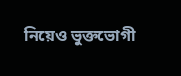নিয়েও ভুক্তভোগী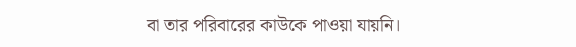বা তার পরিবারের কাউকে পাওয়া যায়নি।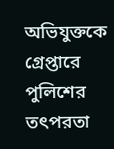অভিযুক্তকে গ্রেপ্তারে পুলিশের তৎপরতা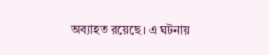অব্যাহত রয়েছে। এ ঘটনায়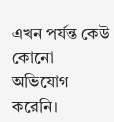এখন পর্যন্ত কেউ কোনো অভিযোগ করেনি।